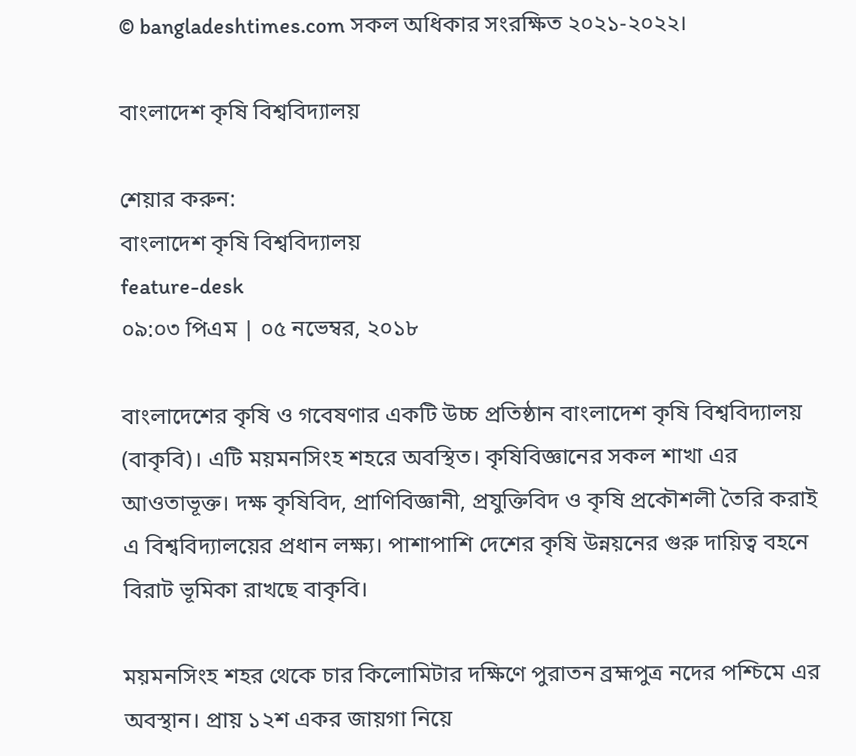© bangladeshtimes.com সকল অধিকার সংরক্ষিত ২০২১-২০২২।

বাংলাদেশ কৃষি বিশ্ববিদ্যালয়

শেয়ার করুন:
বাংলাদেশ কৃষি বিশ্ববিদ্যালয়
feature-desk
০৯:০৩ পিএম | ০৫ নভেম্বর, ২০১৮

বাংলাদেশের কৃষি ও গবেষণার একটি উচ্চ প্রতিষ্ঠান বাংলাদেশ কৃষি বিশ্ববিদ্যালয় (বাকৃবি)। এটি ময়মনসিংহ শহরে অবস্থিত। কৃষিবিজ্ঞানের সকল শাখা এর আওতাভূক্ত। দক্ষ কৃষিবিদ, প্রাণিবিজ্ঞানী, প্রযুক্তিবিদ ও কৃষি প্রকৌশলী তৈরি করাই এ বিশ্ববিদ্যালয়ের প্রধান লক্ষ্য। পাশাপাশি দেশের কৃষি উন্নয়নের গুরু দায়িত্ব বহনে বিরাট ভূমিকা রাখছে বাকৃবি।

ময়মনসিংহ শহর থেকে চার কিলোমিটার দক্ষিণে পুরাতন ব্রহ্মপুত্র নদের পশ্চিমে এর অবস্থান। প্রায় ১২শ একর জায়গা নিয়ে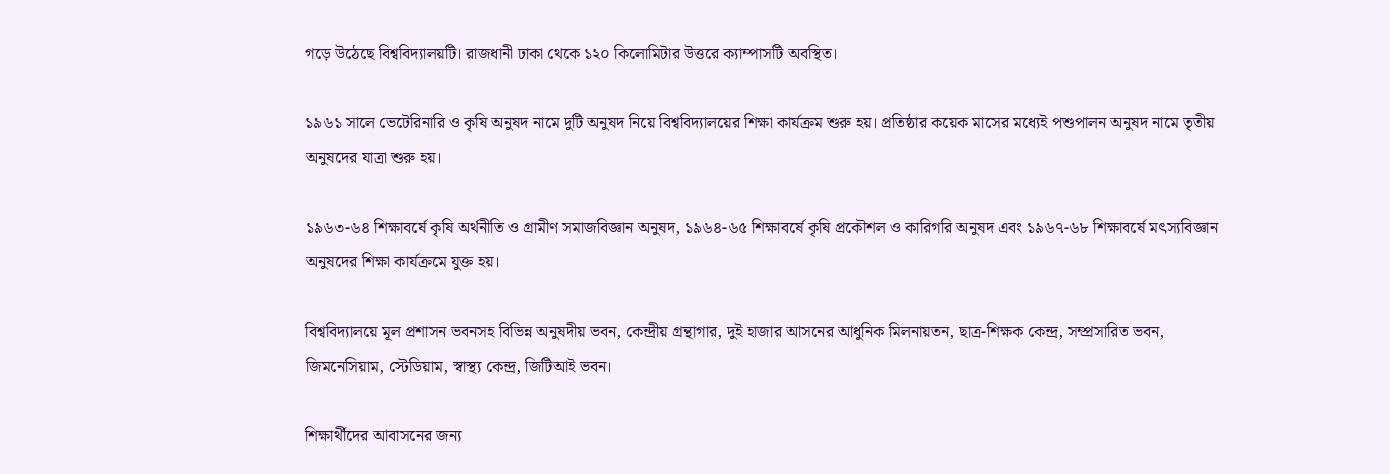গড়ে উঠেছে বিশ্ববিদ্যালয়টি। রাজধানী ঢাকা থেকে ১২০ কিলোমিটার উত্তরে ক্যাম্পাসটি অবস্থিত।

১৯৬১ সালে ভেটেরিনারি ও কৃষি অনুষদ নামে দুটি অনুষদ নিয়ে বিশ্ববিদ্যালয়ের শিক্ষা কার্যক্রম শুরু হয়। প্রতিষ্ঠার কয়েক মাসের মধ্যেই পশুপালন অনুষদ নামে তৃতীয় অনুষদের যাত্রা শুরু হয়।

১৯৬৩-৬৪ শিক্ষাবর্ষে কৃষি অর্থনীতি ও গ্রামীণ সমাজবিজ্ঞান অনুষদ, ১৯৬৪-৬৫ শিক্ষাবর্ষে কৃষি প্রকৌশল ও কারিগরি অনুষদ এবং ১৯৬৭-৬৮ শিক্ষাবর্ষে মৎস্যবিজ্ঞান অনুষদের শিক্ষা কার্যক্রমে যুক্ত হয়।

বিশ্ববিদ্যালয়ে মূল প্রশাসন ভবনসহ বিভিন্ন অনুষদীয় ভবন, কেন্দ্রীয় গ্রন্থাগার, দুই হাজার আসনের আধুনিক মিলনায়তন, ছাত্র-শিক্ষক কেন্দ্র, সম্প্রসারিত ভবন, জিমনেসিয়াম, স্টেডিয়াম, স্বাস্থ্য কেন্দ্র, জিটিআই ভবন।

শিক্ষার্থীদের আবাসনের জন্য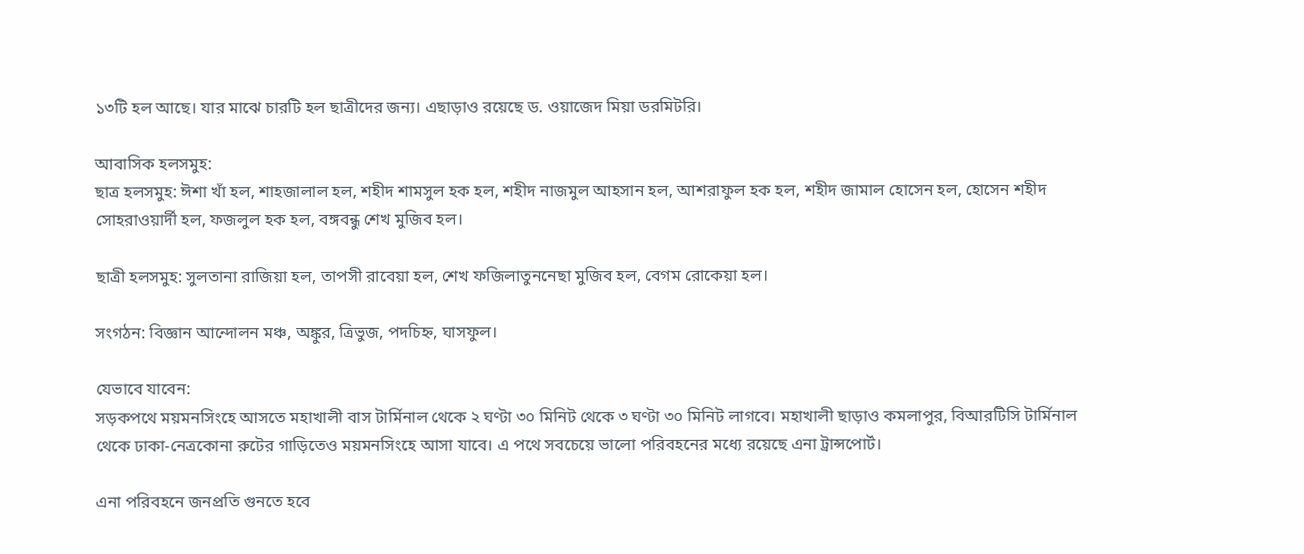১৩টি হল আছে। যার মাঝে চারটি হল ছাত্রীদের জন্য। এছাড়াও রয়েছে ড. ওয়াজেদ মিয়া ডরমিটরি।

আবাসিক হলসমুহ:
ছাত্র হলসমুহ: ঈশা খাঁ হল, শাহজালাল হল, শহীদ শামসুল হক হল, শহীদ নাজমুল আহসান হল, আশরাফুল হক হল, শহীদ জামাল হোসেন হল, হোসেন শহীদ সোহরাওয়ার্দী হল, ফজলুল হক হল, বঙ্গবন্ধু শেখ মুজিব হল।

ছাত্রী হলসমুহ: সুলতানা রাজিয়া হল, তাপসী রাবেয়া হল, শেখ ফজিলাতুননেছা মুজিব হল, বেগম রোকেয়া হল।

সংগঠন: বিজ্ঞান আন্দোলন মঞ্চ, অঙ্কুর, ত্রিভুজ, পদচিহ্ন, ঘাসফুল।

যেভাবে যাবেন:
সড়কপথে ময়মনসিংহে আসতে মহাখালী বাস টার্মিনাল থেকে ২ ঘণ্টা ৩০ মিনিট থেকে ৩ ঘণ্টা ৩০ মিনিট লাগবে। মহাখালী ছাড়াও কমলাপুর, বিআরটিসি টার্মিনাল থেকে ঢাকা-নেত্রকোনা রুটের গাড়িতেও ময়মনসিংহে আসা যাবে। এ পথে সবচেয়ে ভালো পরিবহনের মধ্যে রয়েছে এনা ট্রান্সপোর্ট।

এনা পরিবহনে জনপ্রতি গুনতে হবে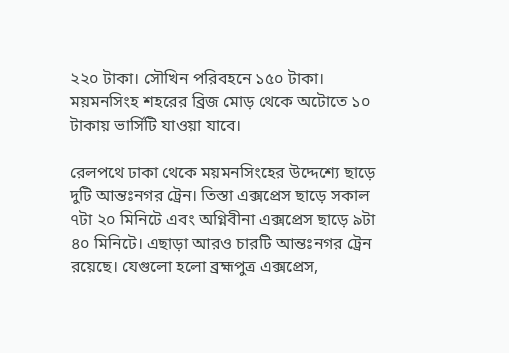২২০ টাকা। সৌখিন পরিবহনে ১৫০ টাকা। ময়মনসিংহ শহরের ব্রিজ মোড় থেকে অটোতে ১০ টাকায় ভার্সিটি যাওয়া যাবে।

রেলপথে ঢাকা থেকে ময়মনসিংহের উদ্দেশ্যে ছাড়ে দুটি আন্তঃনগর ট্রেন। তিস্তা এক্সপ্রেস ছাড়ে সকাল ৭টা ২০ মিনিটে এবং অগ্নিবীনা এক্সপ্রেস ছাড়ে ৯টা ৪০ মিনিটে। এছাড়া আরও চারটি আন্তঃনগর ট্রেন রয়েছে। যেগুলো হলো ব্রহ্মপুত্র এক্সপ্রেস,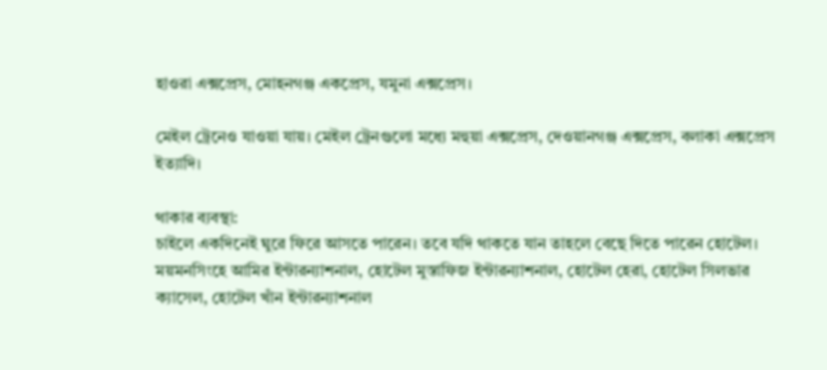হাওরা এক্সপ্রেস, মোহনগঞ্জ একপ্রেস, যমুনা এক্সপ্রেস।

মেইল ট্রেনেও যাওয়া যায়। মেইল ট্রেনগুলো মধ্যে মহুয়া এক্সপ্রেস, দেওয়ানগঞ্জ এক্সপ্রেস, বলাকা এক্সপ্রেস ইত্যাদি।

থাকার ব্যবস্থা:
চাইলে একদিনেই ঘুরে ফিরে আসতে পারেন। তবে যদি থাকতে যান তাহলে বেছে দিতে পারেন হোটেল। ময়মনসিংহে আমির ইন্টারন্যাশনাল, হোটেল মুস্তাফিজ ইন্টারন্যাশনাল, হোটেল হেরা, হোটেল সিলভার ক্যাসেল, হোটেল খাঁন ইন্টারন্যাশনাল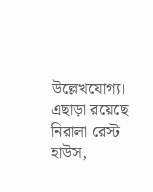উল্লেখযোগ্য। এছাড়া রয়েছে নিরালা রেস্ট হাউস,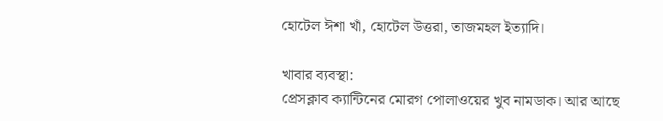হোটেল ঈশা খাঁ, হোটেল উত্তরা, তাজমহল ইত্যাদি।

খাবার ব্যবস্থা:
প্রেসক্লাব ক্যান্টিনের মোরগ পোলাওয়ের খুব নামডাক। আর আছে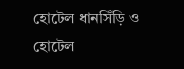হোটেল ধানসিঁড়ি ও হোটেল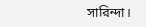সারিন্দা।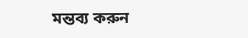মন্তব্য করুন